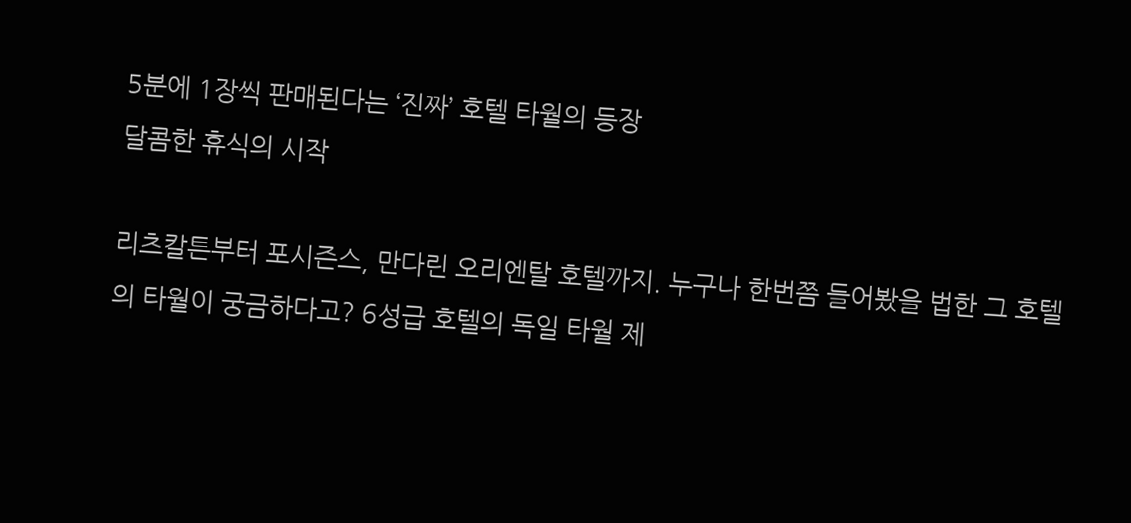5분에 1장씩 판매된다는 ‘진짜’ 호텔 타월의 등장
달콤한 휴식의 시작

리츠칼튼부터 포시즌스, 만다린 오리엔탈 호텔까지. 누구나 한번쯤 들어봤을 법한 그 호텔의 타월이 궁금하다고? 6성급 호텔의 독일 타월 제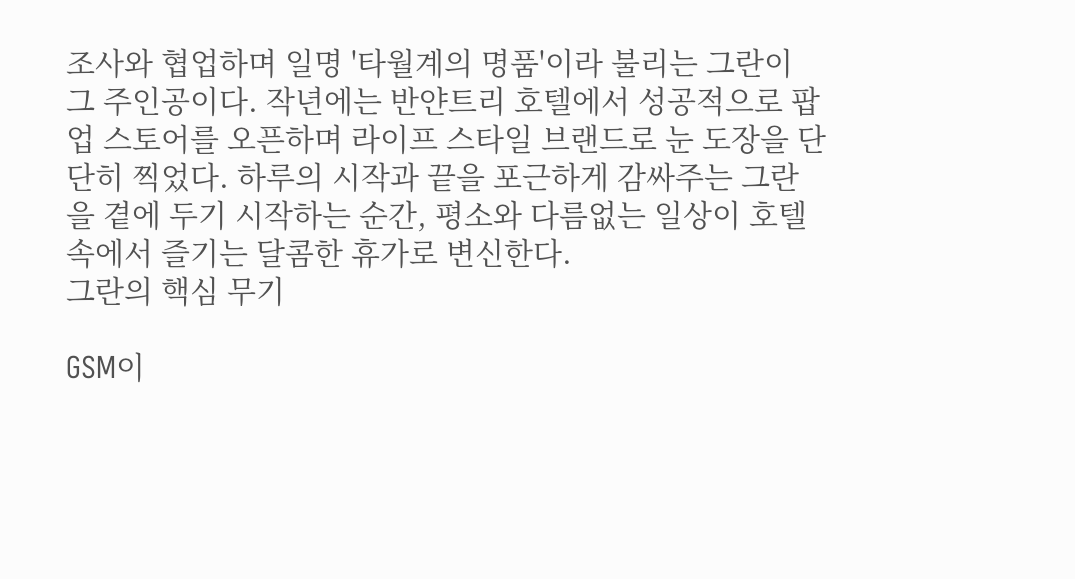조사와 협업하며 일명 '타월계의 명품'이라 불리는 그란이 그 주인공이다. 작년에는 반얀트리 호텔에서 성공적으로 팝업 스토어를 오픈하며 라이프 스타일 브랜드로 눈 도장을 단단히 찍었다. 하루의 시작과 끝을 포근하게 감싸주는 그란을 곁에 두기 시작하는 순간, 평소와 다름없는 일상이 호텔 속에서 즐기는 달콤한 휴가로 변신한다.
그란의 핵심 무기

GSM이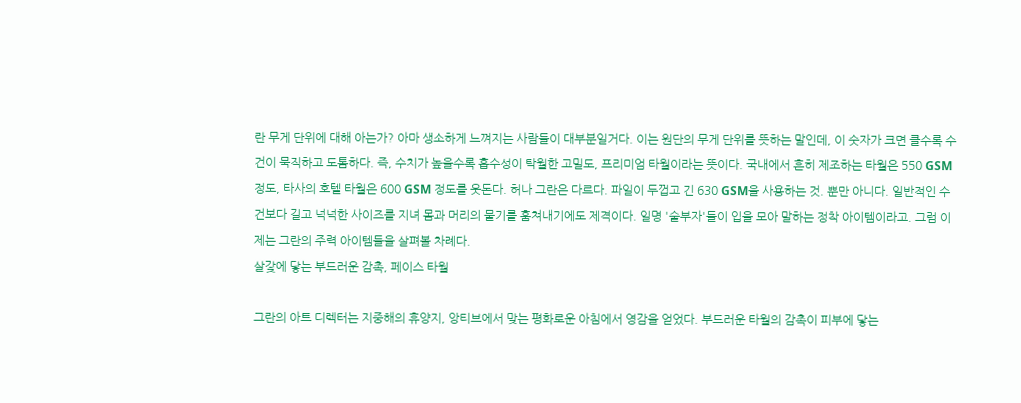란 무게 단위에 대해 아는가? 아마 생소하게 느껴지는 사람들이 대부분일거다. 이는 원단의 무게 단위를 뜻하는 말인데, 이 숫자가 크면 클수록 수건이 묵직하고 도톰하다. 즉, 수치가 높을수록 흡수성이 탁월한 고밀도, 프리미엄 타월이라는 뜻이다. 국내에서 흔히 제조하는 타월은 550 GSM 정도, 타사의 호텔 타월은 600 GSM 정도를 웃돈다. 허나 그란은 다르다. 파일이 두껍고 긴 630 GSM을 사용하는 것. 뿐만 아니다. 일반적인 수건보다 길고 넉넉한 사이즈를 지녀 몸과 머리의 물기를 훔쳐내기에도 제격이다. 일명 '숱부자'들이 입을 모아 말하는 정착 아이템이라고. 그럼 이제는 그란의 주력 아이템들을 살펴볼 차례다.
살갗에 닿는 부드러운 감촉, 페이스 타월

그란의 아트 디렉터는 지중해의 휴양지, 앙티브에서 맞는 평화로운 아침에서 영감을 얻었다. 부드러운 타월의 감촉이 피부에 닿는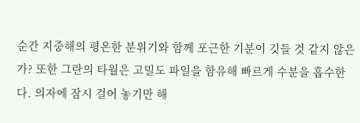순간 지중해의 평온한 분위기와 함께 포근한 기분이 깃들 것 같지 않은가? 또한 그란의 타월은 고밀도 파일을 함유해 빠르게 수분을 흡수한다. 의자에 잠시 걸어 놓기만 해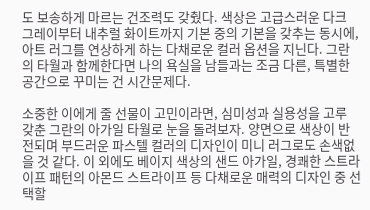도 보송하게 마르는 건조력도 갖췄다. 색상은 고급스러운 다크 그레이부터 내추럴 화이트까지 기본 중의 기본을 갖추는 동시에, 아트 러그를 연상하게 하는 다채로운 컬러 옵션을 지닌다. 그란의 타월과 함께한다면 나의 욕실을 남들과는 조금 다른, 특별한 공간으로 꾸미는 건 시간문제다.

소중한 이에게 줄 선물이 고민이라면, 심미성과 실용성을 고루 갖춘 그란의 아가일 타월로 눈을 돌려보자. 양면으로 색상이 반전되며 부드러운 파스텔 컬러의 디자인이 미니 러그로도 손색없을 것 같다. 이 외에도 베이지 색상의 샌드 아가일, 경쾌한 스트라이프 패턴의 아몬드 스트라이프 등 다채로운 매력의 디자인 중 선택할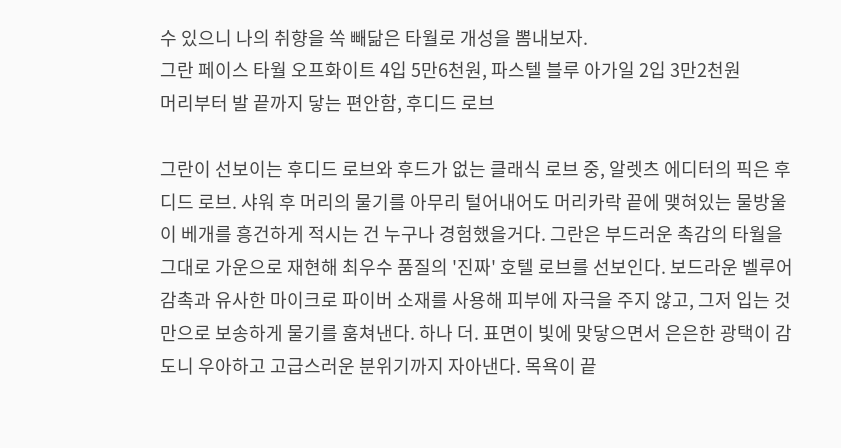수 있으니 나의 취향을 쏙 빼닮은 타월로 개성을 뽐내보자.
그란 페이스 타월 오프화이트 4입 5만6천원, 파스텔 블루 아가일 2입 3만2천원
머리부터 발 끝까지 닿는 편안함, 후디드 로브

그란이 선보이는 후디드 로브와 후드가 없는 클래식 로브 중, 알렛츠 에디터의 픽은 후디드 로브. 샤워 후 머리의 물기를 아무리 털어내어도 머리카락 끝에 맺혀있는 물방울이 베개를 흥건하게 적시는 건 누구나 경험했을거다. 그란은 부드러운 촉감의 타월을 그대로 가운으로 재현해 최우수 품질의 '진짜' 호텔 로브를 선보인다. 보드라운 벨루어 감촉과 유사한 마이크로 파이버 소재를 사용해 피부에 자극을 주지 않고, 그저 입는 것만으로 보송하게 물기를 훔쳐낸다. 하나 더. 표면이 빛에 맞닿으면서 은은한 광택이 감도니 우아하고 고급스러운 분위기까지 자아낸다. 목욕이 끝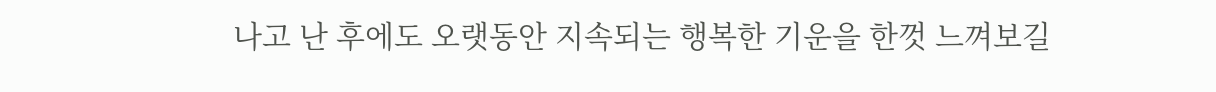나고 난 후에도 오랫동안 지속되는 행복한 기운을 한껏 느껴보길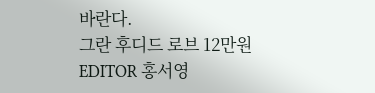바란다.
그란 후디드 로브 12만원
EDITOR 홍서영